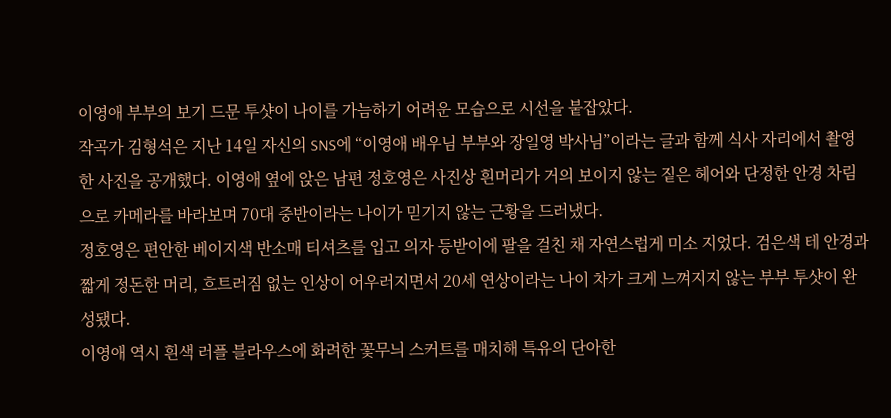이영애 부부의 보기 드문 투샷이 나이를 가늠하기 어려운 모습으로 시선을 붙잡았다.
작곡가 김형석은 지난 14일 자신의 SNS에 “이영애 배우님 부부와 장일영 박사님”이라는 글과 함께 식사 자리에서 촬영한 사진을 공개했다. 이영애 옆에 앉은 남편 정호영은 사진상 흰머리가 거의 보이지 않는 짙은 헤어와 단정한 안경 차림으로 카메라를 바라보며 70대 중반이라는 나이가 믿기지 않는 근황을 드러냈다.
정호영은 편안한 베이지색 반소매 티셔츠를 입고 의자 등받이에 팔을 걸친 채 자연스럽게 미소 지었다. 검은색 테 안경과 짧게 정돈한 머리, 흐트러짐 없는 인상이 어우러지면서 20세 연상이라는 나이 차가 크게 느껴지지 않는 부부 투샷이 완성됐다.
이영애 역시 흰색 러플 블라우스에 화려한 꽃무늬 스커트를 매치해 특유의 단아한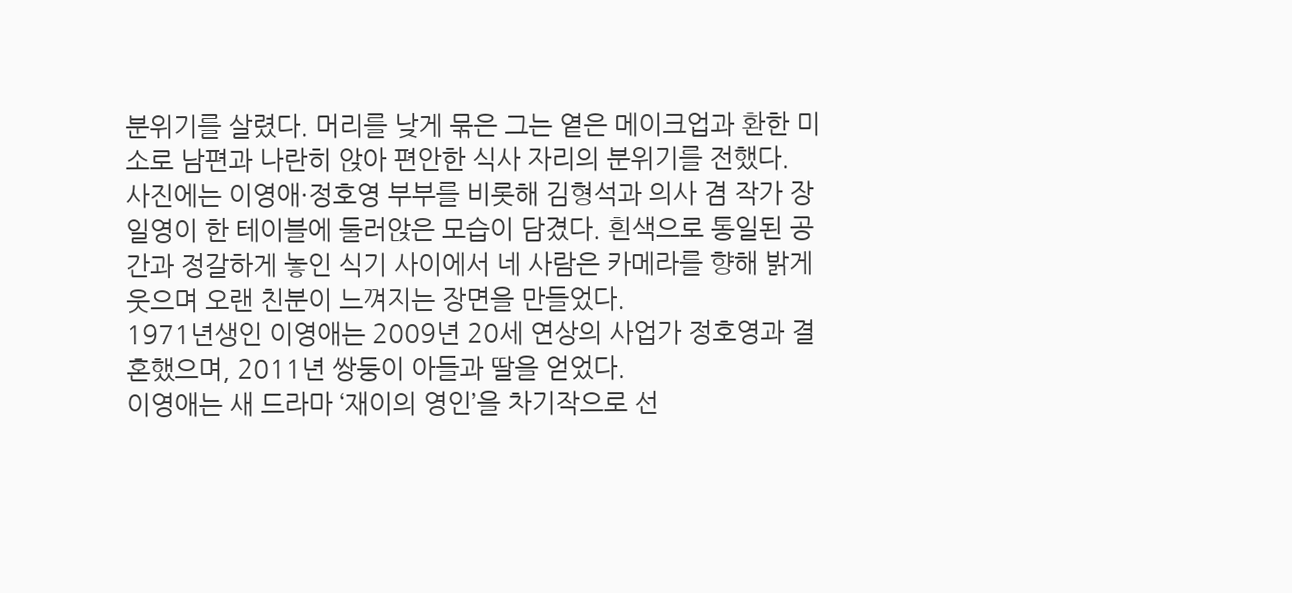분위기를 살렸다. 머리를 낮게 묶은 그는 옅은 메이크업과 환한 미소로 남편과 나란히 앉아 편안한 식사 자리의 분위기를 전했다.
사진에는 이영애·정호영 부부를 비롯해 김형석과 의사 겸 작가 장일영이 한 테이블에 둘러앉은 모습이 담겼다. 흰색으로 통일된 공간과 정갈하게 놓인 식기 사이에서 네 사람은 카메라를 향해 밝게 웃으며 오랜 친분이 느껴지는 장면을 만들었다.
1971년생인 이영애는 2009년 20세 연상의 사업가 정호영과 결혼했으며, 2011년 쌍둥이 아들과 딸을 얻었다.
이영애는 새 드라마 ‘재이의 영인’을 차기작으로 선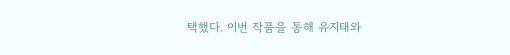택했다. 이번 작품을 통해 유지태와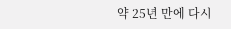약 25년 만에 다시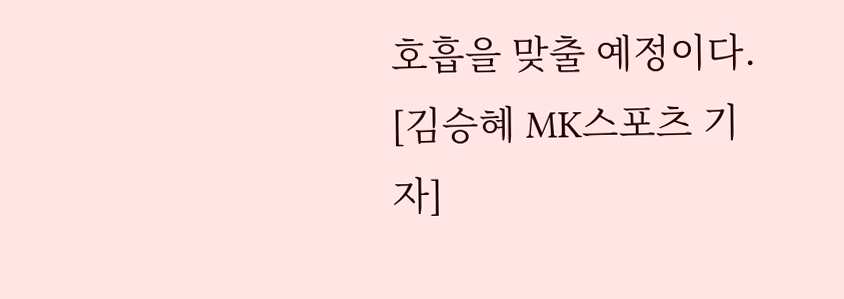호흡을 맞출 예정이다.
[김승혜 MK스포츠 기자]